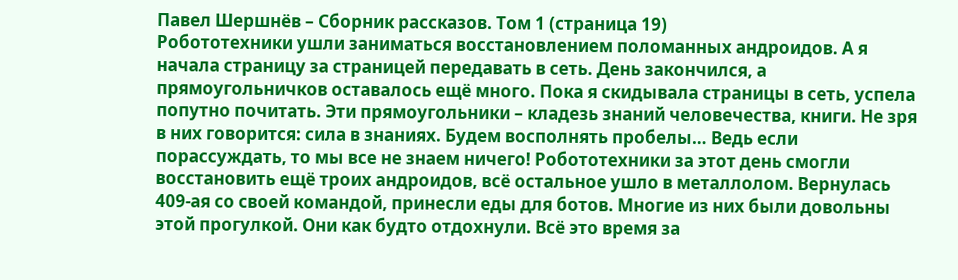Павел Шершнёв – Сборник рассказов. Том 1 (страница 19)
Робототехники ушли заниматься восстановлением поломанных андроидов. А я начала страницу за страницей передавать в сеть. День закончился, а прямоугольничков оставалось ещё много. Пока я скидывала страницы в сеть, успела попутно почитать. Эти прямоугольники – кладезь знаний человечества, книги. Не зря в них говорится: сила в знаниях. Будем восполнять пробелы… Ведь если порассуждать, то мы все не знаем ничего! Робототехники за этот день смогли восстановить ещё троих андроидов, всё остальное ушло в металлолом. Вернулась 409-ая со своей командой, принесли еды для ботов. Многие из них были довольны этой прогулкой. Они как будто отдохнули. Всё это время за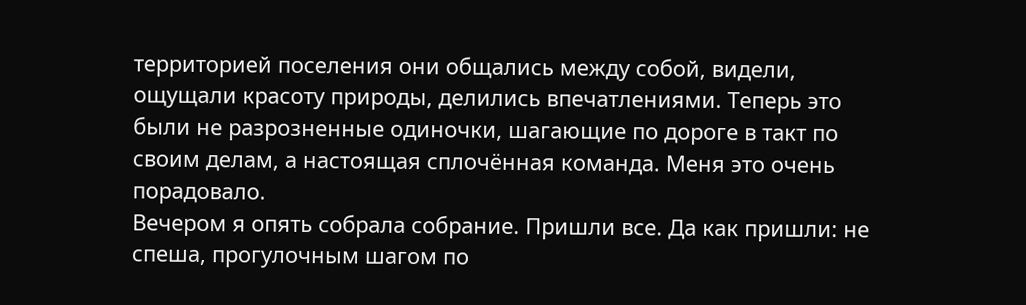территорией поселения они общались между собой, видели, ощущали красоту природы, делились впечатлениями. Теперь это были не разрозненные одиночки, шагающие по дороге в такт по своим делам, а настоящая сплочённая команда. Меня это очень порадовало.
Вечером я опять собрала собрание. Пришли все. Да как пришли: не спеша, прогулочным шагом по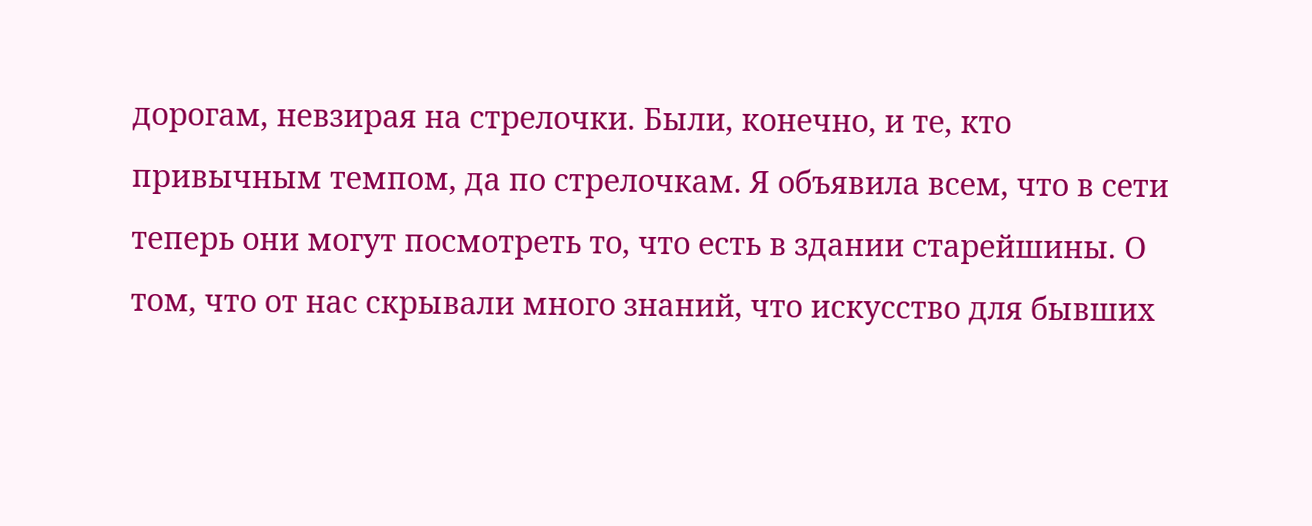дорогам, невзирая на стрелочки. Были, конечно, и те, кто привычным темпом, да по стрелочкам. Я объявила всем, что в сети теперь они могут посмотреть то, что есть в здании старейшины. О том, что от нас скрывали много знаний, что искусство для бывших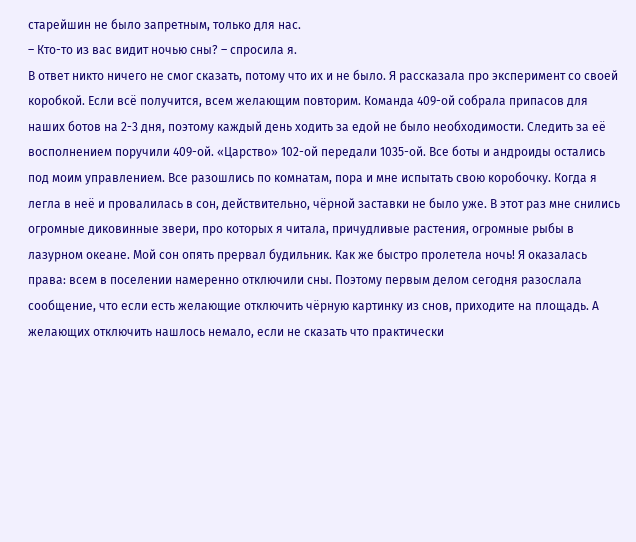старейшин не было запретным, только для нас.
– Кто-то из вас видит ночью сны? – спросила я.
В ответ никто ничего не смог сказать, потому что их и не было. Я рассказала про эксперимент со своей коробкой. Если всё получится, всем желающим повторим. Команда 409-ой собрала припасов для наших ботов на 2-3 дня, поэтому каждый день ходить за едой не было необходимости. Следить за её восполнением поручили 409-ой. «Царство» 102-ой передали 1035-ой. Все боты и андроиды остались под моим управлением. Все разошлись по комнатам, пора и мне испытать свою коробочку. Когда я легла в неё и провалилась в сон, действительно, чёрной заставки не было уже. В этот раз мне снились огромные диковинные звери, про которых я читала, причудливые растения, огромные рыбы в лазурном океане. Мой сон опять прервал будильник. Как же быстро пролетела ночь! Я оказалась права: всем в поселении намеренно отключили сны. Поэтому первым делом сегодня разослала сообщение, что если есть желающие отключить чёрную картинку из снов, приходите на площадь. А желающих отключить нашлось немало, если не сказать что практически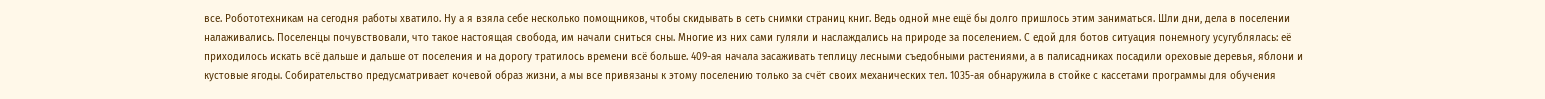все. Робототехникам на сегодня работы хватило. Ну а я взяла себе несколько помощников, чтобы скидывать в сеть снимки страниц книг. Ведь одной мне ещё бы долго пришлось этим заниматься. Шли дни, дела в поселении налаживались. Поселенцы почувствовали, что такое настоящая свобода, им начали сниться сны. Многие из них сами гуляли и наслаждались на природе за поселением. С едой для ботов ситуация понемногу усугублялась: её приходилось искать всё дальше и дальше от поселения и на дорогу тратилось времени всё больше. 409-ая начала засаживать теплицу лесными съедобными растениями, а в палисадниках посадили ореховые деревья, яблони и кустовые ягоды. Собирательство предусматривает кочевой образ жизни, а мы все привязаны к этому поселению только за счёт своих механических тел. 1035-ая обнаружила в стойке с кассетами программы для обучения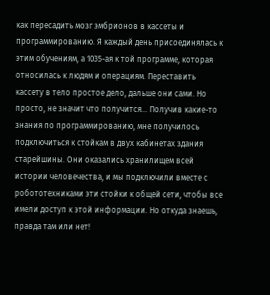как пересадить мозг эмбрионов в кассеты и программированию. Я каждый день присоединялась к этим обучениям, а 1035-ая к той программе, которая относилась к людям и операциям. Переставить кассету в тело простое дело, дальше они сами. Но просто, не значит что получится… Получив какие-то знания по программированию, мне получилось подключиться к стойкам в двух кабинетах здания старейшины. Они оказались хранилищем всей истории человечества, и мы подключили вместе с робототехниками эти стойки к общей сети, чтобы все имели доступ к этой информации. Но откуда знаешь, правда там или нет!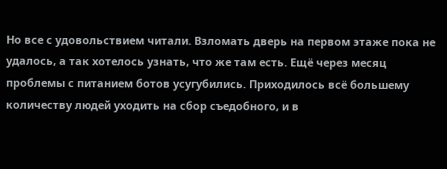Но все с удовольствием читали. Взломать дверь на первом этаже пока не удалось, а так хотелось узнать, что же там есть. Ещё через месяц проблемы с питанием ботов усугубились. Приходилось всё большему количеству людей уходить на сбор съедобного, и в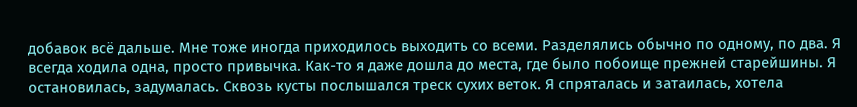добавок всё дальше. Мне тоже иногда приходилось выходить со всеми. Разделялись обычно по одному, по два. Я всегда ходила одна, просто привычка. Как-то я даже дошла до места, где было побоище прежней старейшины. Я остановилась, задумалась. Сквозь кусты послышался треск сухих веток. Я спряталась и затаилась, хотела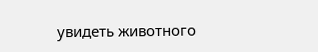увидеть животного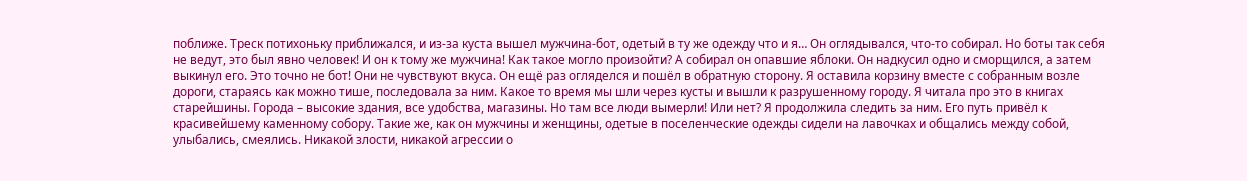поближе. Треск потихоньку приближался, и из-за куста вышел мужчина-бот, одетый в ту же одежду что и я… Он оглядывался, что-то собирал. Но боты так себя не ведут, это был явно человек! И он к тому же мужчина! Как такое могло произойти? А собирал он опавшие яблоки. Он надкусил одно и сморщился, а затем выкинул его. Это точно не бот! Они не чувствуют вкуса. Он ещё раз огляделся и пошёл в обратную сторону. Я оставила корзину вместе с собранным возле дороги, стараясь как можно тише, последовала за ним. Какое то время мы шли через кусты и вышли к разрушенному городу. Я читала про это в книгах старейшины. Города – высокие здания, все удобства, магазины. Но там все люди вымерли! Или нет? Я продолжила следить за ним. Его путь привёл к красивейшему каменному собору. Такие же, как он мужчины и женщины, одетые в поселенческие одежды сидели на лавочках и общались между собой, улыбались, смеялись. Никакой злости, никакой агрессии о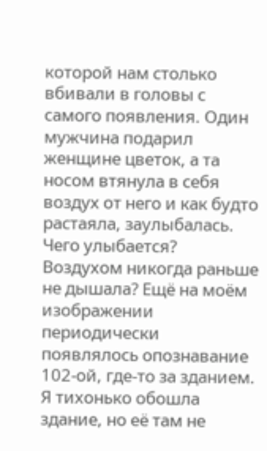которой нам столько вбивали в головы с самого появления. Один мужчина подарил женщине цветок, а та носом втянула в себя воздух от него и как будто растаяла, заулыбалась. Чего улыбается? Воздухом никогда раньше не дышала? Ещё на моём изображении периодически появлялось опознавание 102-ой, где-то за зданием. Я тихонько обошла здание, но её там не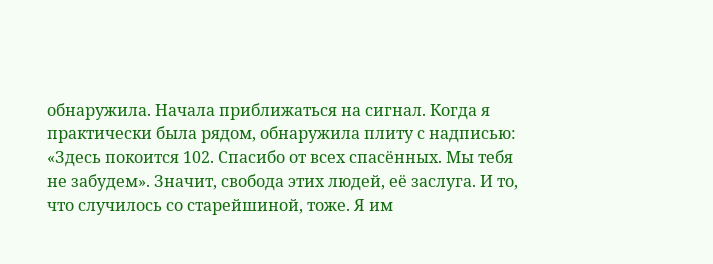обнаружила. Начала приближаться на сигнал. Когда я практически была рядом, обнаружила плиту с надписью: «Здесь покоится 102. Спасибо от всех спасённых. Мы тебя не забудем». Значит, свобода этих людей, её заслуга. И то, что случилось со старейшиной, тоже. Я им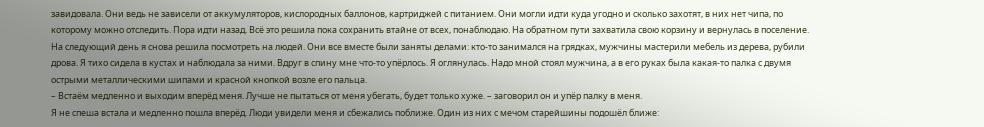завидовала. Они ведь не зависели от аккумуляторов, кислородных баллонов, картриджей с питанием. Они могли идти куда угодно и сколько захотят, в них нет чипа, по которому можно отследить. Пора идти назад. Всё это решила пока сохранить втайне от всех, понаблюдаю. На обратном пути захватила свою корзину и вернулась в поселение.
На следующий день я снова решила посмотреть на людей. Они все вместе были заняты делами: кто-то занимался на грядках, мужчины мастерили мебель из дерева, рубили дрова. Я тихо сидела в кустах и наблюдала за ними. Вдруг в спину мне что-то упёрлось. Я оглянулась. Надо мной стоял мужчина, а в его руках была какая-то палка с двумя острыми металлическими шипами и красной кнопкой возле его пальца.
– Встаём медленно и выходим вперёд меня. Лучше не пытаться от меня убегать, будет только хуже. – заговорил он и упёр палку в меня.
Я не спеша встала и медленно пошла вперёд. Люди увидели меня и сбежались поближе. Один из них с мечом старейшины подошёл ближе: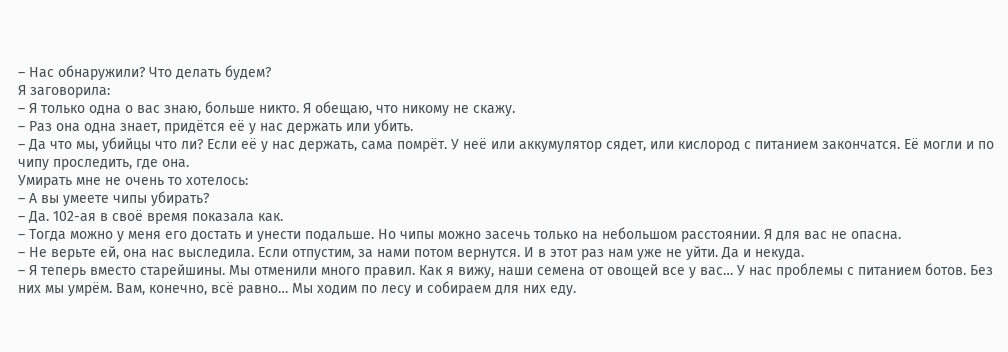– Нас обнаружили? Что делать будем?
Я заговорила:
– Я только одна о вас знаю, больше никто. Я обещаю, что никому не скажу.
– Раз она одна знает, придётся её у нас держать или убить.
– Да что мы, убийцы что ли? Если её у нас держать, сама помрёт. У неё или аккумулятор сядет, или кислород с питанием закончатся. Её могли и по чипу проследить, где она.
Умирать мне не очень то хотелось:
– А вы умеете чипы убирать?
– Да. 102-ая в своё время показала как.
– Тогда можно у меня его достать и унести подальше. Но чипы можно засечь только на небольшом расстоянии. Я для вас не опасна.
– Не верьте ей, она нас выследила. Если отпустим, за нами потом вернутся. И в этот раз нам уже не уйти. Да и некуда.
– Я теперь вместо старейшины. Мы отменили много правил. Как я вижу, наши семена от овощей все у вас… У нас проблемы с питанием ботов. Без них мы умрём. Вам, конечно, всё равно… Мы ходим по лесу и собираем для них еду.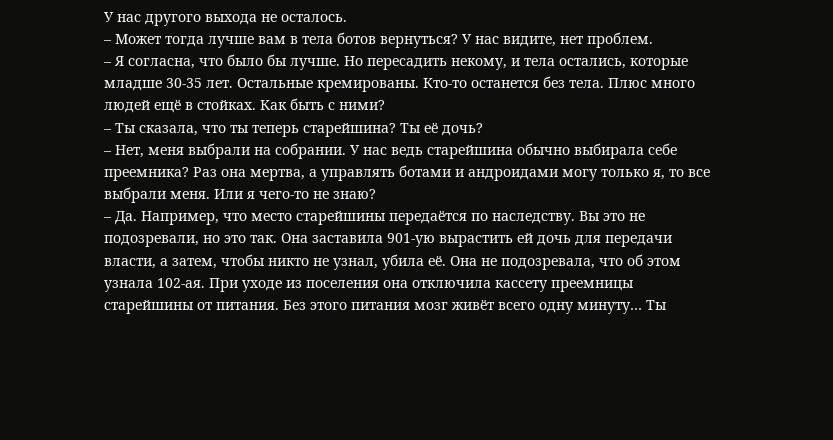У нас другого выхода не осталось.
– Может тогда лучше вам в тела ботов вернуться? У нас видите, нет проблем.
– Я согласна, что было бы лучше. Но пересадить некому, и тела остались, которые младше 30-35 лет. Остальные кремированы. Кто-то останется без тела. Плюс много людей ещё в стойках. Как быть с ними?
– Ты сказала, что ты теперь старейшина? Ты её дочь?
– Нет, меня выбрали на собрании. У нас ведь старейшина обычно выбирала себе преемника? Раз она мертва, а управлять ботами и андроидами могу только я, то все выбрали меня. Или я чего-то не знаю?
– Да. Например, что место старейшины передаётся по наследству. Вы это не подозревали, но это так. Она заставила 901-ую вырастить ей дочь для передачи власти, а затем, чтобы никто не узнал, убила её. Она не подозревала, что об этом узнала 102-ая. При уходе из поселения она отключила кассету преемницы старейшины от питания. Без этого питания мозг живёт всего одну минуту… Ты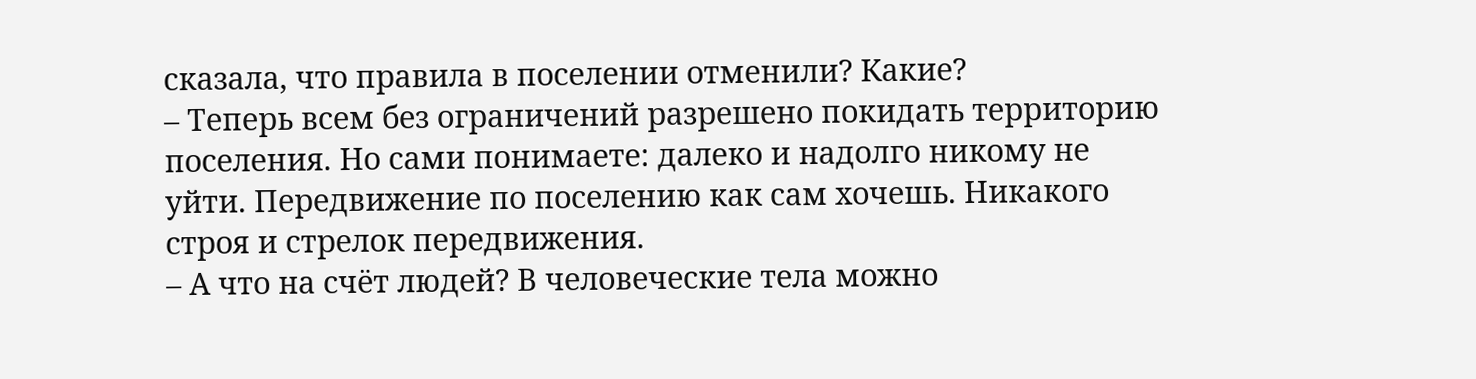сказала, что правила в поселении отменили? Какие?
– Теперь всем без ограничений разрешено покидать территорию поселения. Но сами понимаете: далеко и надолго никому не уйти. Передвижение по поселению как сам хочешь. Никакого строя и стрелок передвижения.
– А что на счёт людей? В человеческие тела можно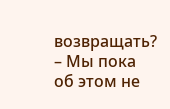возвращать?
– Мы пока об этом не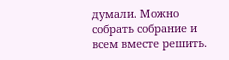думали. Можно собрать собрание и всем вместе решить.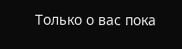Только о вас пока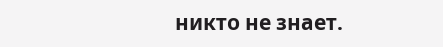никто не знает.